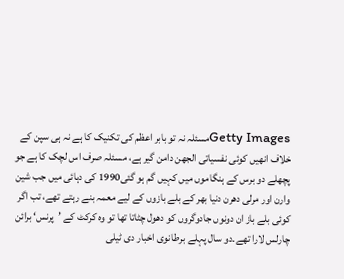Getty Imagesمسئلہ نہ تو بابر اعظم کی تکنیک کا ہے نہ ہی سپن کے خلاف انھیں کوئی نفسیاتی الجھن دامن گیر ہے، مسئلہ صرف اس لچک کا ہے جو پچھلے دو برس کے ہنگاموں میں کہیں گم ہو گئی1990 کی دہائی میں جب شین وارن اور مرلی دھرن دنیا بھر کے بلے بازوں کے لیے معمہ بنے رہتے تھے، تب اگر کوئی بلے باز ان دونوں جادوگروں کو دھول چٹاتا تھا تو وہ کرکٹ کے ’پرنس‘ برائن چارلس لارا تھے۔دو سال پہلے برطانوی اخبار دی ٹیلی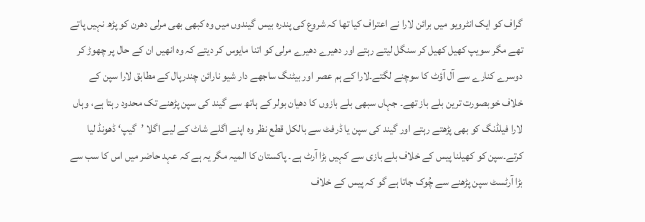گراف کو ایک انٹرویو میں برائن لارا نے اعتراف کیا تھا کہ شروع کی پندرہ بیس گیندوں میں وہ کبھی بھی مرلی دھرن کو پڑھ نہیں پاتے تھے مگر سویپ کھیل کھیل کر سنگل لیتے رہتے اور دھیرے دھیرے مرلی کو اتنا مایوس کر دیتے کہ وہ انھیں ان کے حال پر چھوڑ کر دوسرے کنارے سے آل آؤٹ کا سوچنے لگتے۔لارا کے ہم عصر اور بیٹنگ ساجھے دار شیو نارائن چندرپال کے مطابق لارا سپن کے خلاف خوبصورت ترین بلے باز تھے۔ جہاں سبھی بلے بازوں کا دھیان بولر کے ہاتھ سے گیند کی سپن پڑھنے تک محدود رہتا ہے، وہاں لارا فیلڈنگ کو بھی پڑھتے رہتے اور گیند کی سپن یا ڈرفٹ سے بالکل قطع نظر وہ اپنے اگلے شاٹ کے لیے اگلا ’گیپ‘ ڈھونڈ لیا کرتے۔سپن کو کھیلنا پیس کے خلاف بلے بازی سے کہیں بڑا آرٹ ہے۔ پاکستان کا المیہ مگر یہ ہے کہ عہد حاضر میں اس کا سب سے بڑا آرٹسٹ سپن پڑھنے سے چُوک جاتا ہے گو کہ پیس کے خلاف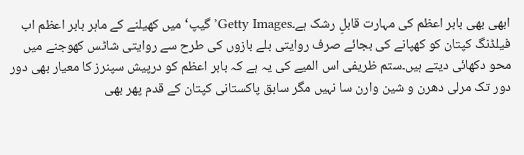ابھی بھی بابر اعظم کی مہارت قابلِ رشک ہے۔Getty Images’گیپ‘ میں کھیلنے کے ماہر بابر اعظم اب فیلڈنگ کپتان کو کھپانے کی بجائے صرف روایتی بلے بازوں کی طرح سے روایتی شاٹس کھوجنے میں محو دکھائی دیتے ہیں۔ستم ظریفی اس المیے کی یہ ہے کہ بابر اعظم کو درپیش سپنرز کا معیار بھی دور دور تک مرلی دھرن و شین وارن سا نہیں مگر سابق پاکستانی کپتان کے قدم پھر بھی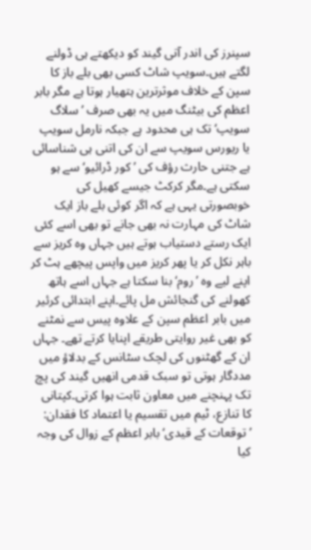سپنرز کی اندر آتی گیند کو دیکھتے ہی ڈولنے لگتے ہیں۔سویپ شاٹ کسی بھی بلے باز کا سپن کے خلاف موثرترین ہتھیار ہوتا ہے مگر بابر اعظم کی بیٹنگ میں یہ بھی صرف ’سلاگ سویپ‘ تک ہی محدود ہے جبکہ نارمل سویپ یا ریورس سویپ سے ان کی اتنی ہی شناسائی ہے جتنی حارث رؤف کی ’کور ڈرائیو‘ سے ہو سکتی ہے۔مگر کرکٹ جیسے کھیل کی خوبصورتی یہی ہے کہ اگر کوئی بلے باز ایک شاٹ کی مہارت نہ بھی جانے تو بھی اسے کئی ایک رستے دستیاب ہوتے ہیں جہاں وہ کریز سے باہر نکل کر یا پھر کریز میں واپس پیچھے ہٹ کر اپنے لیے وہ ’روم‘ بنا سکتا ہے جہاں اسے ہاتھ کھولنے کی گنجائش مل پائے۔اپنے ابتدائی کرئیر میں بابر اعظم سپن کے علاوہ پیس سے نمٹنے کو بھی غیر روایتی طریقے اپنایا کرتے تھے۔ جہاں ان کے گھٹنوں کی لچک سٹانس کے بدلاؤ میں مددگار ہوتی تو سبک قدمی انھیں گیند کی پچ تک پہنچنے میں معاون ثابت ہوا کرتی۔کپتانی کا تنازع، ٹیم میں تقسیم یا اعتماد کا فقدان: ’توقعات کے قیدی‘ بابر اعظم کے زوال کی وجہ کیا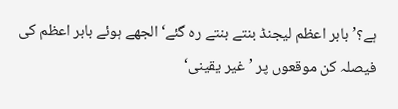ہے؟’بابر اعظم لیجنڈ بنتے بنتے رہ گئے‘الجھے ہوئے بابر اعظم کی فیصلہ کن موقعوں پر ’غیر یقینی‘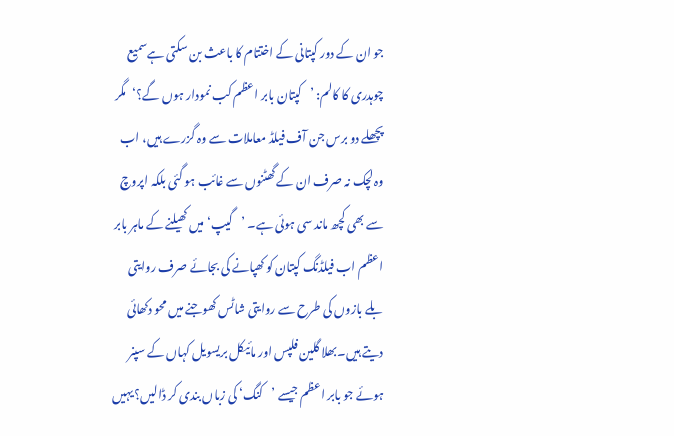جو ان کے دور کپتانی کے اختتام کا باعث بن سکتی ہےسمیع چوہدری کا کالم: ’کپتان بابر اعظم کب نمودار ہوں گے؟‘مگر پچھلے دو برس جن آف فیلڈ معاملات سے وہ گزرے ہیں، اب وہ لچک نہ صرف ان کے گھٹنوں سے غائب ہو گئی بلکہ اپروچ سے بھی کچھ ماند سی ہوئی ہے۔ ’گیپ‘ میں کھیلنے کے ماہر بابر اعظم اب فیلڈنگ کپتان کو کھپانے کی بجائے صرف روایتی بلے بازوں کی طرح سے روایتی شاٹس کھوجنے میں محو دکھائی دیتے ہیں۔بھلا گلین فلپس اور مائیکل بریسویل کہاں کے سپنر ہوئے جو بابر اعظم جیسے ’کنگ‘ کی زباں بندی کر ڈالیں؟ یہیں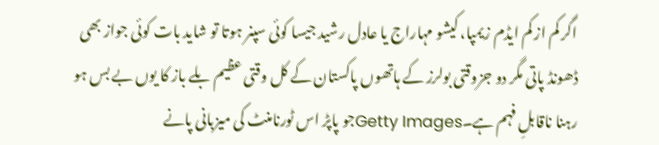اگر کم از کم ایڈم زیمپا، کیشو مہاراج یا عادل رشید جیسا کوئی سپنر ہوتا تو شاید بات کوئی جواز بھی ڈھونڈ پاتی مگر دو جزوقتی بولرز کے ہاتھوں پاکستان کے کل وقتی عظیم بلے باز کا یوں بے بس ہو رہنا ناقابلِ فہم ہے۔Getty Imagesجو پاپڑ اس ٹورنامنٹ کی میزبانی پانے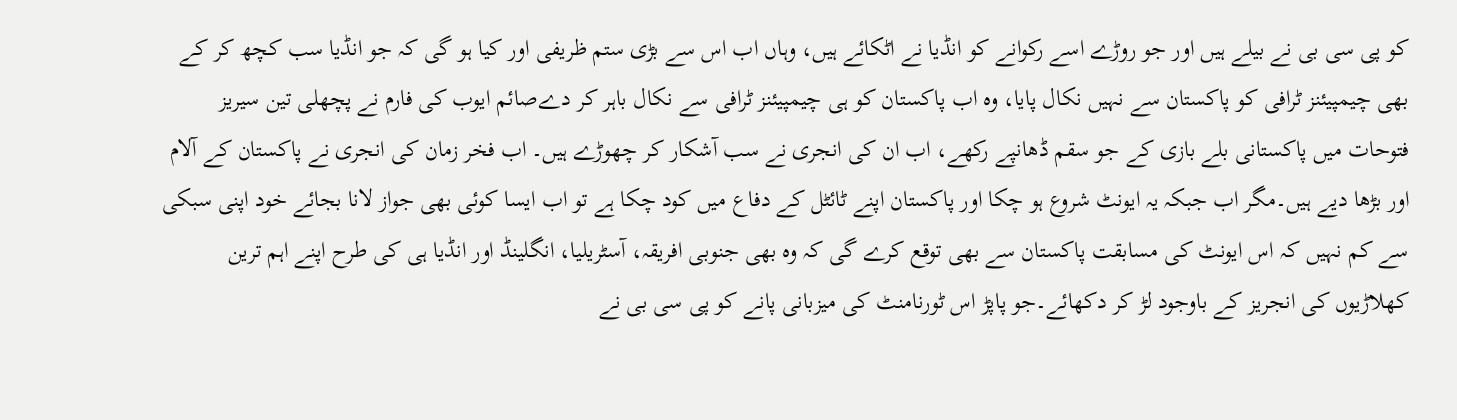کو پی سی بی نے بیلے ہیں اور جو روڑے اسے رکوانے کو انڈیا نے اٹکائے ہیں، وہاں اب اس سے بڑی ستم ظریفی اور کیا ہو گی کہ جو انڈیا سب کچھ کر کے بھی چیمپیئنز ٹرافی کو پاکستان سے نہیں نکال پایا، وہ اب پاکستان کو ہی چیمپیئنز ٹرافی سے نکال باہر کر دےصائم ایوب کی فارم نے پچھلی تین سیریز فتوحات میں پاکستانی بلے بازی کے جو سقم ڈھانپے رکھے، اب ان کی انجری نے سب آشکار کر چھوڑے ہیں۔ اب فخر زمان کی انجری نے پاکستان کے آلام اور بڑھا دیے ہیں۔مگر اب جبکہ یہ ایونٹ شروع ہو چکا اور پاکستان اپنے ٹائٹل کے دفاع میں کود چکا ہے تو اب ایسا کوئی بھی جواز لانا بجائے خود اپنی سبکی سے کم نہیں کہ اس ایونٹ کی مسابقت پاکستان سے بھی توقع کرے گی کہ وہ بھی جنوبی افریقہ، آسٹریلیا، انگلینڈ اور انڈیا ہی کی طرح اپنے اہم ترین کھلاڑیوں کی انجریز کے باوجود لڑ کر دکھائے۔جو پاپڑ اس ٹورنامنٹ کی میزبانی پانے کو پی سی بی نے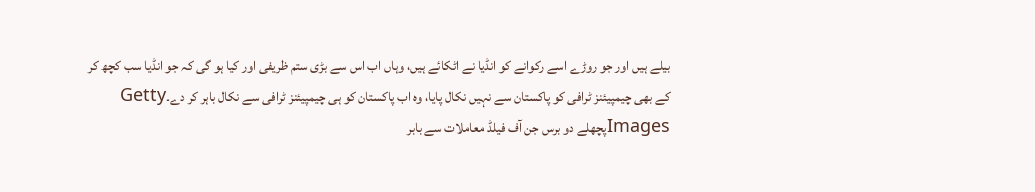بیلے ہیں اور جو روڑے اسے رکوانے کو انڈیا نے اٹکائے ہیں، وہاں اب اس سے بڑی ستم ظریفی اور کیا ہو گی کہ جو انڈیا سب کچھ کر کے بھی چیمپیئنز ٹرافی کو پاکستان سے نہیں نکال پایا، وہ اب پاکستان کو ہی چیمپیئنز ٹرافی سے نکال باہر کر دے۔Getty Imagesپچھلے دو برس جن آف فیلڈ معاملات سے بابر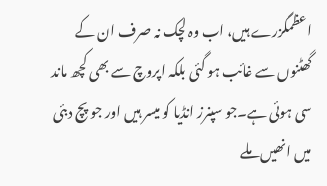اعظمگزرے ہیں، اب وہ لچک نہ صرف ان کے گھٹنوں سے غائب ہو گئی بلکہ اپروچ سے بھی کچھ ماند سی ہوئی ہے۔جو سپنرز انڈیا کو میسر ہیں اور جو پچ دبئی میں انھیں ملے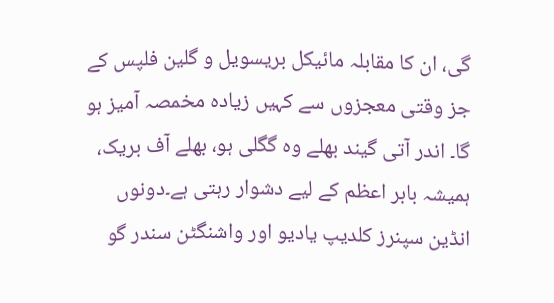گی، ان کا مقابلہ مائیکل بریسویل و گلین فلپس کے جز وقتی معجزوں سے کہیں زیادہ مخمصہ آمیز ہو گا۔ اندر آتی گیند بھلے وہ گگلی ہو، بھلے آف بریک، ہمیشہ بابر اعظم کے لیے دشوار رہتی ہے۔دونوں انڈین سپنرز کلدیپ یادیو اور واشنگٹن سندر گو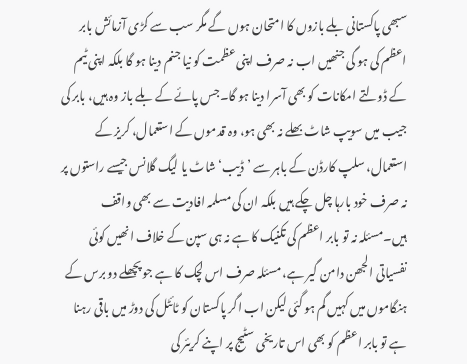سبھی پاکستانی بلے بازوں کا امتحان ہوں گے مگر سب سے کڑی آزمائش بابر اعظم کی ہو گی جنھیں اب نہ صرف اپنی عظمت کو نیا جنم دینا ہو گا بلکہ اپنی ٹیم کے ڈولتے امکانات کو بھی آسرا دینا ہو گا۔جس پائے کے بلے باز وہ ہیں، بابر کی جیب میں سویپ شاٹ بھلے نہ بھی ہو، وہ قدموں کے استعمال، کریز کے استعمال، سلپ کارڈن کے باہر سے ’ڈیب‘ شاٹ یا لیگ گلانس جیسے راستوں پر نہ صرف خود بارہا چل چکے ہیں بلکہ ان کی مسلمہ افادیت سے بھی واقف ہیں۔مسئلہ نہ تو بابر اعظم کی تکنیک کا ہے نہ ہی سپن کے خلاف انھیں کوئی نفسیاتی الجھن دامن گیر ہے، مسئلہ صرف اس لچک کا ہے جو پچھلے دو برس کے ہنگاموں میں کہیں گم ہو گئی لیکن اب اگر پاکستان کو ٹائٹل کی دوڑ میں باقی رہنا ہے تو بابر اعظم کو بھی اس تاریخی سٹیج پر اپنے کریئر کی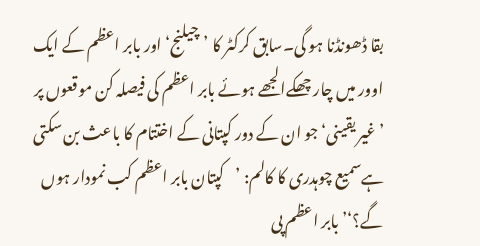بقا ڈھونڈنا ہو گی۔سابق کرکٹر کا ’چیلنج‘ اور بابر اعظم کے ایک اوور میں چار چھکےالجھے ہوئے بابر اعظم کی فیصلہ کن موقعوں پر ’غیر یقینی‘ جو ان کے دور کپتانی کے اختتام کا باعث بن سکتی ہےسمیع چوہدری کا کالم: ’کپتان بابر اعظم کب نمودار ہوں گے؟‘’بابر اعظم پی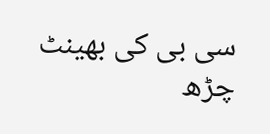سی بی کی بھینٹ چڑھ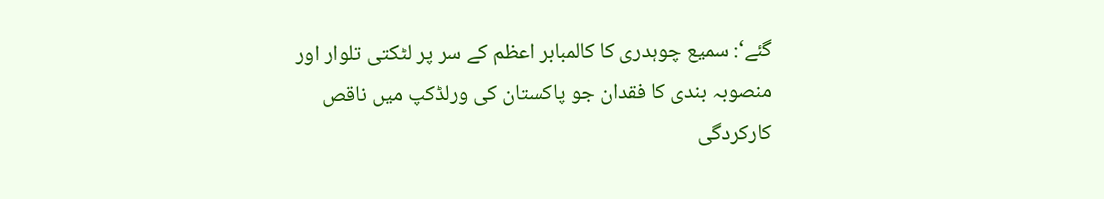گئے‘: سمیع چوہدری کا کالمبابر اعظم کے سر پر لٹکتی تلوار اور منصوبہ بندی کا فقدان جو پاکستان کی ورلڈکپ میں ناقص کارکردگی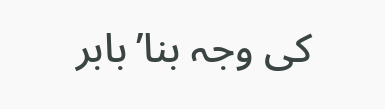کی وجہ بنا’بابر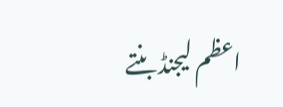اعظم لیجنڈ بنتے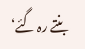بنتے رہ گئے‘